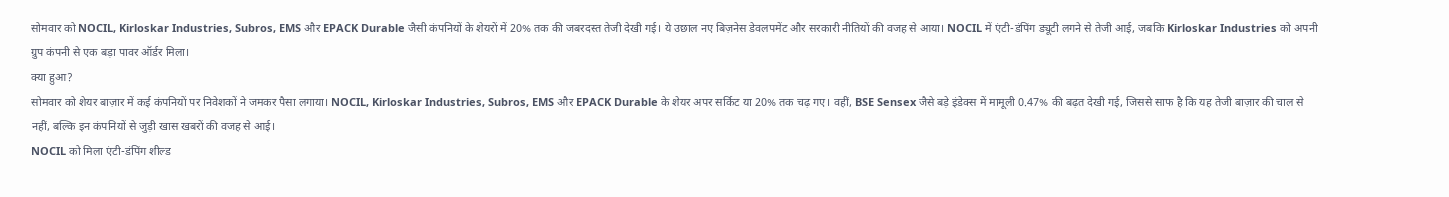सोमवार को NOCIL, Kirloskar Industries, Subros, EMS और EPACK Durable जैसी कंपनियों के शेयरों में 20% तक की जबरदस्त तेजी देखी गई। ये उछाल नए बिज़नेस डेवलपमेंट और सरकारी नीतियों की वजह से आया। NOCIL में एंटी-डंपिंग ड्यूटी लगने से तेजी आई, जबकि Kirloskar Industries को अपनी ग्रुप कंपनी से एक बड़ा पावर ऑर्डर मिला।
क्या हुआ?
सोमवार को शेयर बाज़ार में कई कंपनियों पर निवेशकों ने जमकर पैसा लगाया। NOCIL, Kirloskar Industries, Subros, EMS और EPACK Durable के शेयर अपर सर्किट या 20% तक चढ़ गए। वहीं, BSE Sensex जैसे बड़े इंडेक्स में मामूली 0.47% की बढ़त देखी गई, जिससे साफ है कि यह तेजी बाज़ार की चाल से नहीं, बल्कि इन कंपनियों से जुड़ी खास खबरों की वजह से आई।
NOCIL को मिला एंटी-डंपिंग शील्ड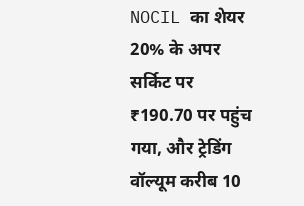NOCIL का शेयर 20% के अपर सर्किट पर ₹190.70 पर पहुंच गया, और ट्रेडिंग वॉल्यूम करीब 10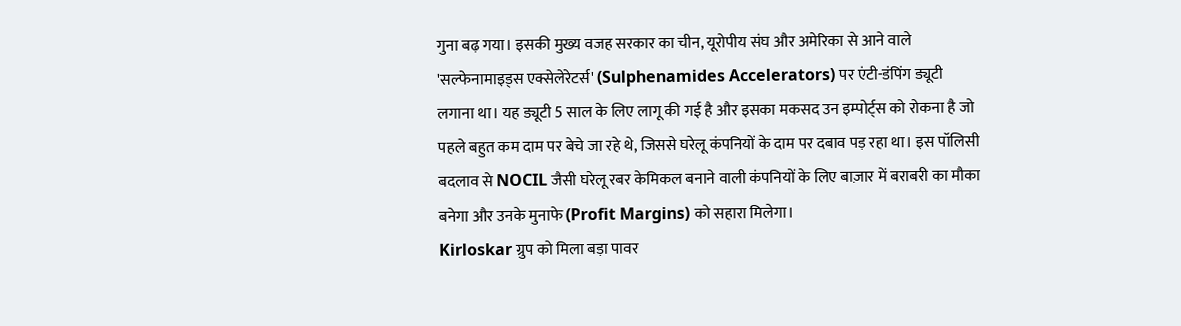गुना बढ़ गया। इसकी मुख्य वजह सरकार का चीन, यूरोपीय संघ और अमेरिका से आने वाले 'सल्फेनामाइड्स एक्सेलेरेटर्स' (Sulphenamides Accelerators) पर एंटी-डंपिंग ड्यूटी लगाना था। यह ड्यूटी 5 साल के लिए लागू की गई है और इसका मकसद उन इम्पोर्ट्स को रोकना है जो पहले बहुत कम दाम पर बेचे जा रहे थे, जिससे घरेलू कंपनियों के दाम पर दबाव पड़ रहा था। इस पॉलिसी बदलाव से NOCIL जैसी घरेलू रबर केमिकल बनाने वाली कंपनियों के लिए बाज़ार में बराबरी का मौका बनेगा और उनके मुनाफे (Profit Margins) को सहारा मिलेगा।
Kirloskar ग्रुप को मिला बड़ा पावर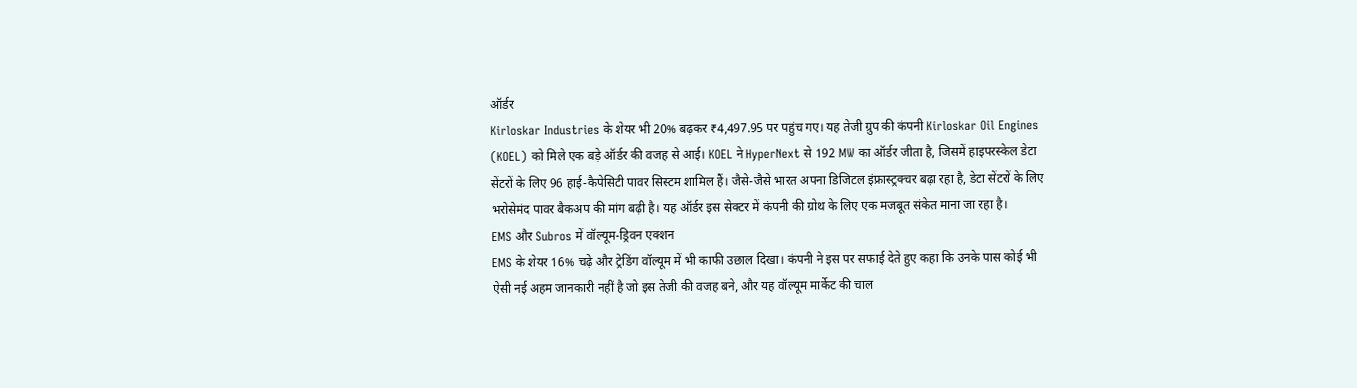ऑर्डर
Kirloskar Industries के शेयर भी 20% बढ़कर ₹4,497.95 पर पहुंच गए। यह तेजी ग्रुप की कंपनी Kirloskar Oil Engines (KOEL) को मिले एक बड़े ऑर्डर की वजह से आई। KOEL ने HyperNext से 192 MW का ऑर्डर जीता है, जिसमें हाइपरस्केल डेटा सेंटरों के लिए 96 हाई-कैपेसिटी पावर सिस्टम शामिल हैं। जैसे-जैसे भारत अपना डिजिटल इंफ्रास्ट्रक्चर बढ़ा रहा है, डेटा सेंटरों के लिए भरोसेमंद पावर बैकअप की मांग बढ़ी है। यह ऑर्डर इस सेक्टर में कंपनी की ग्रोथ के लिए एक मजबूत संकेत माना जा रहा है।
EMS और Subros में वॉल्यूम-ड्रिवन एक्शन
EMS के शेयर 16% चढ़े और ट्रेडिंग वॉल्यूम में भी काफी उछाल दिखा। कंपनी ने इस पर सफाई देते हुए कहा कि उनके पास कोई भी ऐसी नई अहम जानकारी नहीं है जो इस तेजी की वजह बने, और यह वॉल्यूम मार्केट की चाल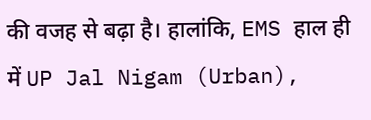की वजह से बढ़ा है। हालांकि, EMS हाल ही में UP Jal Nigam (Urban),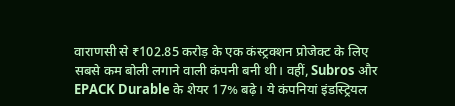वाराणसी से ₹102.85 करोड़ के एक कंस्ट्रक्शन प्रोजेक्ट के लिए सबसे कम बोली लगाने वाली कंपनी बनी थी। वहीं, Subros और EPACK Durable के शेयर 17% बढ़े। ये कंपनियां इंडस्ट्रियल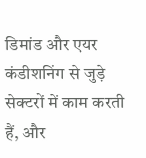डिमांड और एयर कंडीशनिंग से जुड़े सेक्टरों में काम करती हैं, और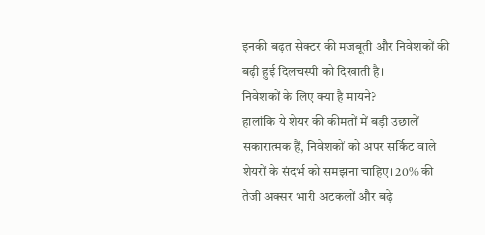इनकी बढ़त सेक्टर की मजबूती और निवेशकों की बढ़ी हुई दिलचस्पी को दिखाती है।
निवेशकों के लिए क्या है मायने?
हालांकि ये शेयर की कीमतों में बड़ी उछालें सकारात्मक हैं, निवेशकों को अपर सर्किट वाले शेयरों के संदर्भ को समझना चाहिए। 20% की तेजी अक्सर भारी अटकलों और बढ़े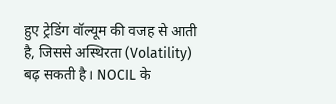हुए ट्रेडिंग वॉल्यूम की वजह से आती है, जिससे अस्थिरता (Volatility) बढ़ सकती है। NOCIL के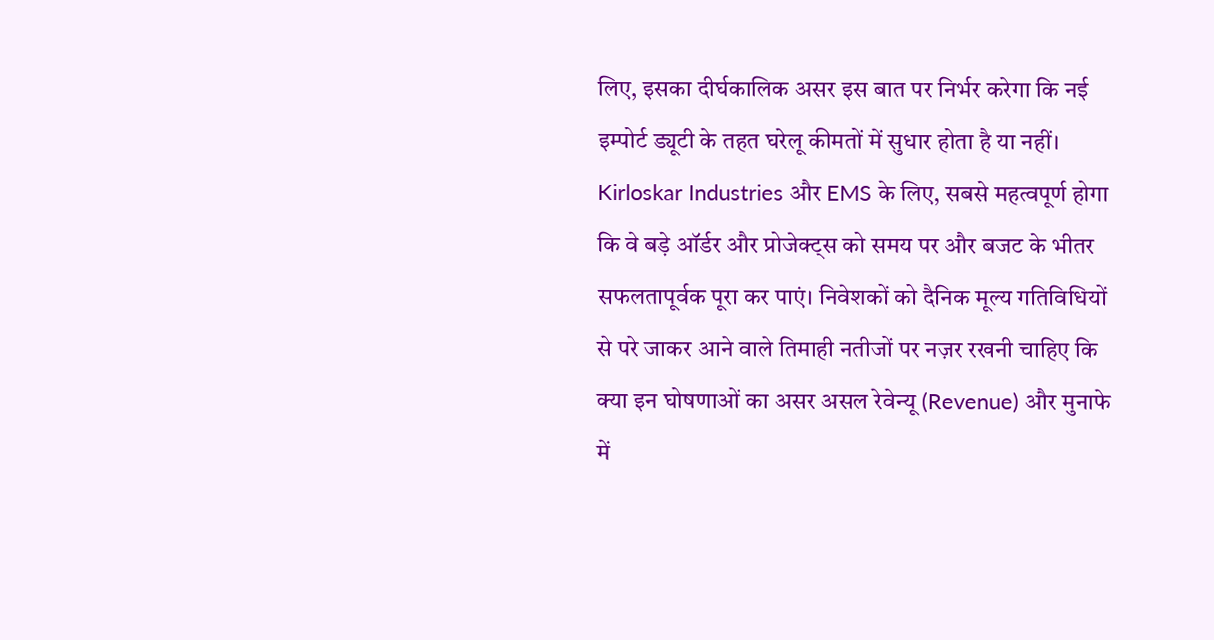लिए, इसका दीर्घकालिक असर इस बात पर निर्भर करेगा कि नई इम्पोर्ट ड्यूटी के तहत घरेलू कीमतों में सुधार होता है या नहीं। Kirloskar Industries और EMS के लिए, सबसे महत्वपूर्ण होगा कि वे बड़े ऑर्डर और प्रोजेक्ट्स को समय पर और बजट के भीतर सफलतापूर्वक पूरा कर पाएं। निवेशकों को दैनिक मूल्य गतिविधियों से परे जाकर आने वाले तिमाही नतीजों पर नज़र रखनी चाहिए कि क्या इन घोषणाओं का असर असल रेवेन्यू (Revenue) और मुनाफे में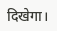दिखेगा।